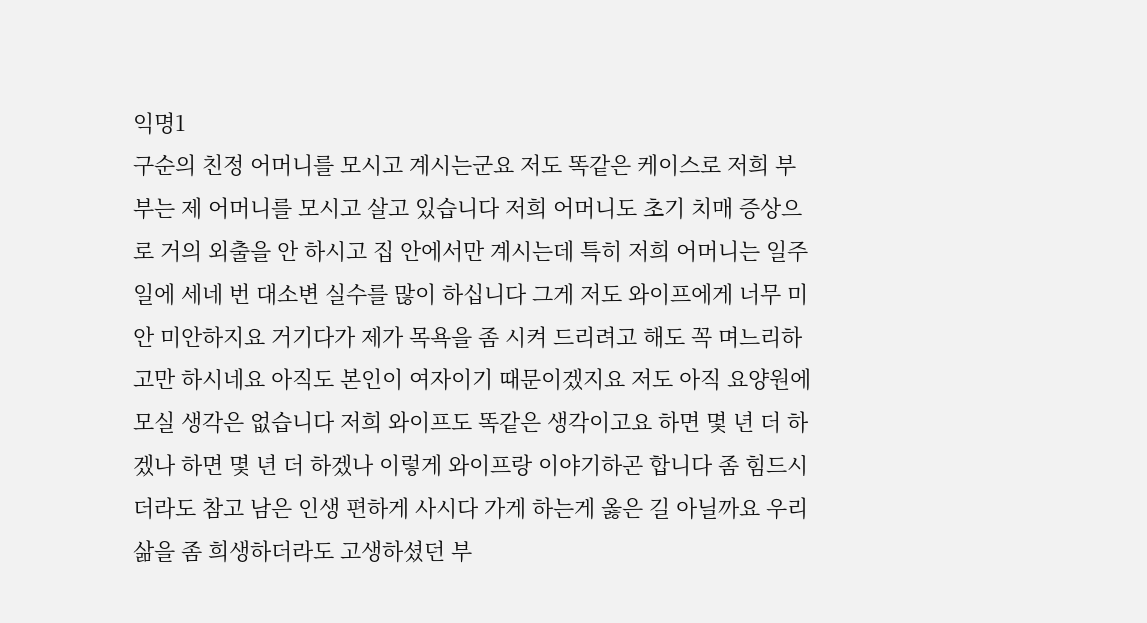익명1
구순의 친정 어머니를 모시고 계시는군요 저도 똑같은 케이스로 저희 부부는 제 어머니를 모시고 살고 있습니다 저희 어머니도 초기 치매 증상으로 거의 외출을 안 하시고 집 안에서만 계시는데 특히 저희 어머니는 일주일에 세네 번 대소변 실수를 많이 하십니다 그게 저도 와이프에게 너무 미안 미안하지요 거기다가 제가 목욕을 좀 시켜 드리려고 해도 꼭 며느리하고만 하시네요 아직도 본인이 여자이기 때문이겠지요 저도 아직 요양원에 모실 생각은 없습니다 저희 와이프도 똑같은 생각이고요 하면 몇 년 더 하겠나 하면 몇 년 더 하겠나 이렇게 와이프랑 이야기하곤 합니다 좀 힘드시더라도 참고 남은 인생 편하게 사시다 가게 하는게 옳은 길 아닐까요 우리 삶을 좀 희생하더라도 고생하셨던 부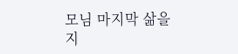모님 마지막 삶을 지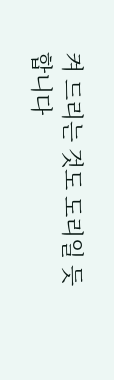켜 드리는 것도 도리일 듯합니다